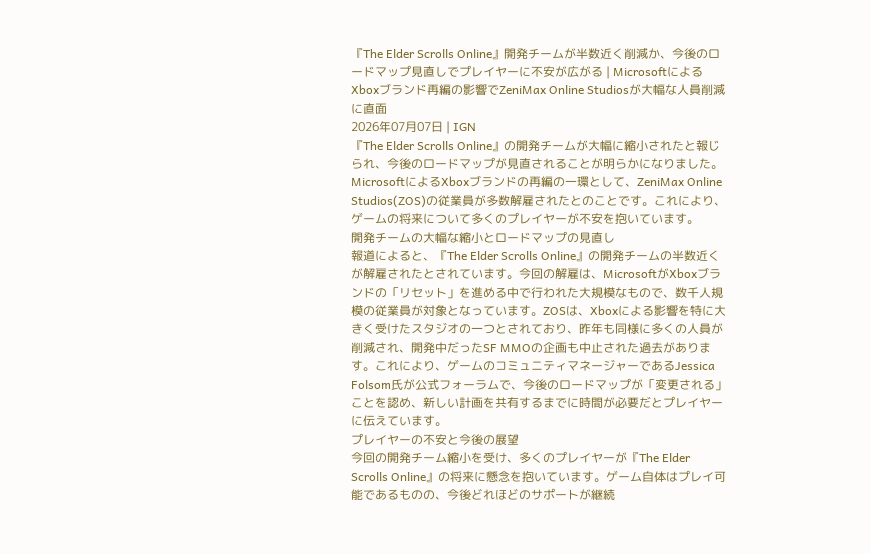『The Elder Scrolls Online』開発チームが半数近く削減か、今後のロードマップ見直しでプレイヤーに不安が広がる | MicrosoftによるXboxブランド再編の影響でZeniMax Online Studiosが大幅な人員削減に直面
2026年07月07日 | IGN
『The Elder Scrolls Online』の開発チームが大幅に縮小されたと報じられ、今後のロードマップが見直されることが明らかになりました。MicrosoftによるXboxブランドの再編の一環として、ZeniMax Online Studios(ZOS)の従業員が多数解雇されたとのことです。これにより、ゲームの将来について多くのプレイヤーが不安を抱いています。
開発チームの大幅な縮小とロードマップの見直し
報道によると、『The Elder Scrolls Online』の開発チームの半数近くが解雇されたとされています。今回の解雇は、MicrosoftがXboxブランドの「リセット」を進める中で行われた大規模なもので、数千人規模の従業員が対象となっています。ZOSは、Xboxによる影響を特に大きく受けたスタジオの一つとされており、昨年も同様に多くの人員が削減され、開発中だったSF MMOの企画も中止された過去があります。これにより、ゲームのコミュニティマネージャーであるJessica Folsom氏が公式フォーラムで、今後のロードマップが「変更される」ことを認め、新しい計画を共有するまでに時間が必要だとプレイヤーに伝えています。
プレイヤーの不安と今後の展望
今回の開発チーム縮小を受け、多くのプレイヤーが『The Elder Scrolls Online』の将来に懸念を抱いています。ゲーム自体はプレイ可能であるものの、今後どれほどのサポートが継続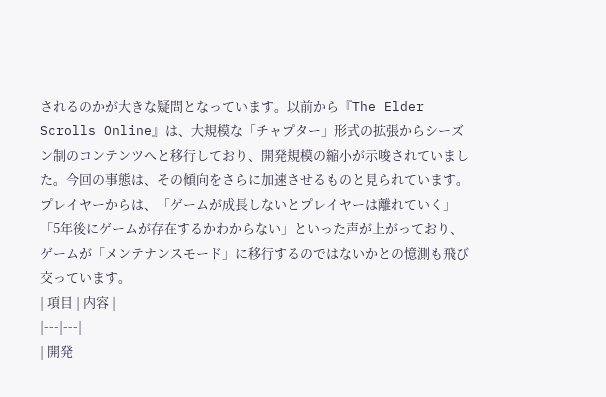されるのかが大きな疑問となっています。以前から『The Elder Scrolls Online』は、大規模な「チャプター」形式の拡張からシーズン制のコンテンツへと移行しており、開発規模の縮小が示唆されていました。今回の事態は、その傾向をさらに加速させるものと見られています。プレイヤーからは、「ゲームが成長しないとプレイヤーは離れていく」「5年後にゲームが存在するかわからない」といった声が上がっており、ゲームが「メンテナンスモード」に移行するのではないかとの憶測も飛び交っています。
| 項目 | 内容 |
|---|---|
| 開発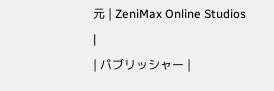元 | ZeniMax Online Studios |
| パブリッシャー |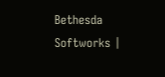Bethesda Softworks |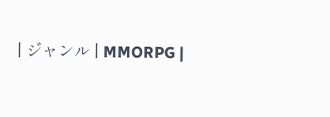| ジャンル | MMORPG |